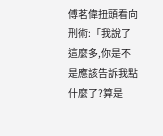傅茗偉扭頭看向刑術:「我說了這麼多,你是不是應該告訴我點什麼了?算是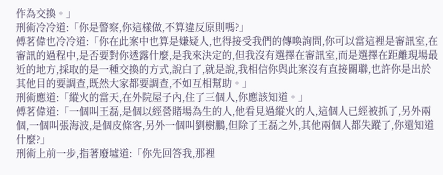作為交換。」
刑術冷冷道:「你是警察,你這樣做,不算違反原則嗎?」
傅茗偉也冷冷道:「你在此案中也算是嫌疑人,也得接受我們的傳喚詢問,你可以當這裡是審訊室,在審訊的過程中,是否要對你透露什麼,是我來決定的,但我沒有選擇在審訊室,而是選擇在距離現場最近的地方,採取的是一種交換的方式,說白了,就是說,我相信你與此案沒有直接關聯,也許你是出於其他目的要調查,既然大家都要調查,不如互相幫助。」
刑術應道:「縱火的當天,在外院屋子內,住了三個人,你應該知道。」
傅茗偉道:「一個叫王磊,是個以經營賭場為生的人,他看見過縱火的人,這個人已經被抓了,另外兩個,一個叫張海波,是個皮條客,另外一個叫劉樹鵬,但除了王磊之外,其他兩個人都失蹤了,你還知道什麼?」
刑術上前一步,指著廢墟道:「你先回答我,那裡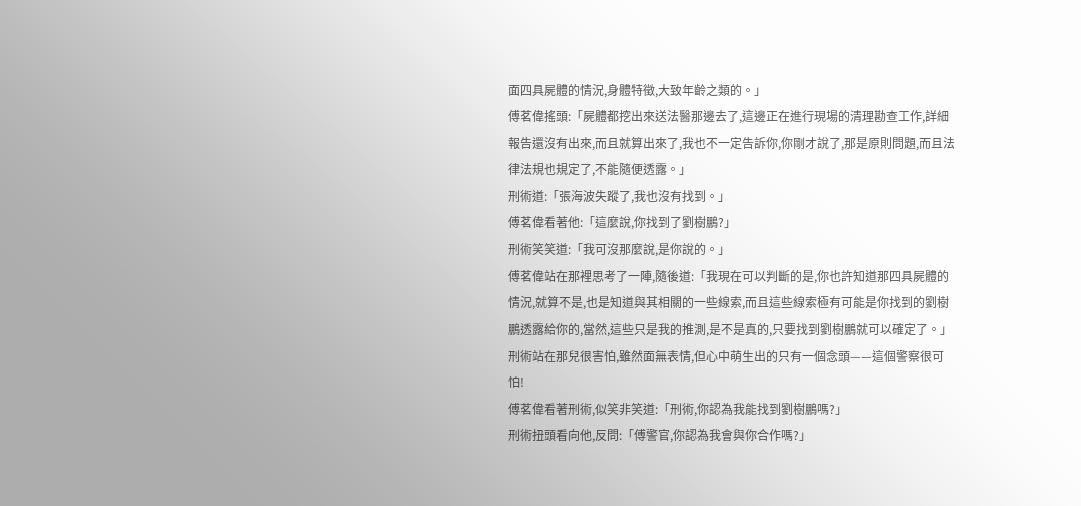面四具屍體的情況,身體特徵,大致年齡之類的。」
傅茗偉搖頭:「屍體都挖出來送法醫那邊去了,這邊正在進行現場的清理勘查工作,詳細報告還沒有出來,而且就算出來了,我也不一定告訴你,你剛才說了,那是原則問題,而且法律法規也規定了,不能隨便透露。」
刑術道:「張海波失蹤了,我也沒有找到。」
傅茗偉看著他:「這麼說,你找到了劉樹鵬?」
刑術笑笑道:「我可沒那麼說,是你說的。」
傅茗偉站在那裡思考了一陣,隨後道:「我現在可以判斷的是,你也許知道那四具屍體的情況,就算不是,也是知道與其相關的一些線索,而且這些線索極有可能是你找到的劉樹鵬透露給你的,當然,這些只是我的推測,是不是真的,只要找到劉樹鵬就可以確定了。」
刑術站在那兒很害怕,雖然面無表情,但心中萌生出的只有一個念頭——這個警察很可怕!
傅茗偉看著刑術,似笑非笑道:「刑術,你認為我能找到劉樹鵬嗎?」
刑術扭頭看向他,反問:「傅警官,你認為我會與你合作嗎?」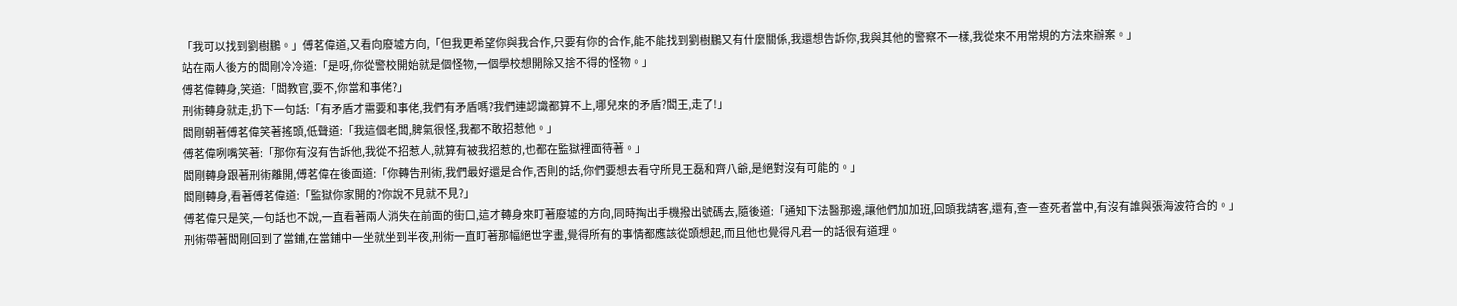「我可以找到劉樹鵬。」傅茗偉道,又看向廢墟方向,「但我更希望你與我合作,只要有你的合作,能不能找到劉樹鵬又有什麼關係,我還想告訴你,我與其他的警察不一樣,我從來不用常規的方法來辦案。」
站在兩人後方的閻剛冷冷道:「是呀,你從警校開始就是個怪物,一個學校想開除又捨不得的怪物。」
傅茗偉轉身,笑道:「閻教官,要不,你當和事佬?」
刑術轉身就走,扔下一句話:「有矛盾才需要和事佬,我們有矛盾嗎?我們連認識都算不上,哪兒來的矛盾?閻王,走了!」
閻剛朝著傅茗偉笑著搖頭,低聲道:「我這個老闆,脾氣很怪,我都不敢招惹他。」
傅茗偉咧嘴笑著:「那你有沒有告訴他,我從不招惹人,就算有被我招惹的,也都在監獄裡面待著。」
閻剛轉身跟著刑術離開,傅茗偉在後面道:「你轉告刑術,我們最好還是合作,否則的話,你們要想去看守所見王磊和齊八爺,是絕對沒有可能的。」
閻剛轉身,看著傅茗偉道:「監獄你家開的?你說不見就不見?」
傅茗偉只是笑,一句話也不說,一直看著兩人消失在前面的街口,這才轉身來盯著廢墟的方向,同時掏出手機撥出號碼去,隨後道:「通知下法醫那邊,讓他們加加班,回頭我請客,還有,查一查死者當中,有沒有誰與張海波符合的。」
刑術帶著閻剛回到了當鋪,在當鋪中一坐就坐到半夜,刑術一直盯著那幅絕世字畫,覺得所有的事情都應該從頭想起,而且他也覺得凡君一的話很有道理。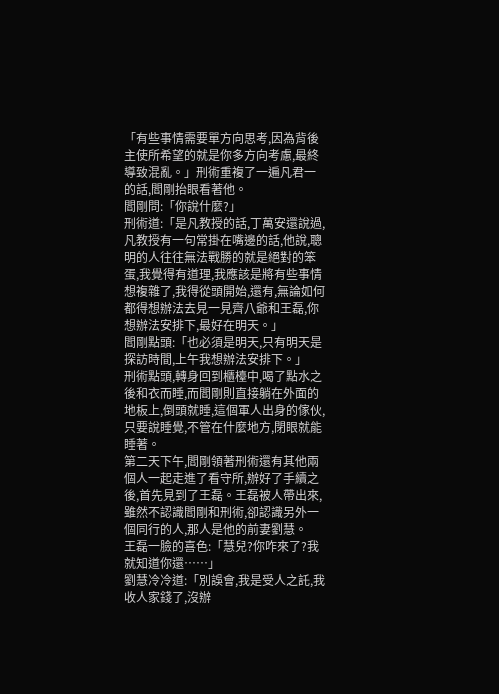「有些事情需要單方向思考,因為背後主使所希望的就是你多方向考慮,最終導致混亂。」刑術重複了一遍凡君一的話,閻剛抬眼看著他。
閻剛問:「你說什麼?」
刑術道:「是凡教授的話,丁萬安還說過,凡教授有一句常掛在嘴邊的話,他說,聰明的人往往無法戰勝的就是絕對的笨蛋,我覺得有道理,我應該是將有些事情想複雜了,我得從頭開始,還有,無論如何都得想辦法去見一見齊八爺和王磊,你想辦法安排下,最好在明天。」
閻剛點頭:「也必須是明天,只有明天是探訪時間,上午我想辦法安排下。」
刑術點頭,轉身回到櫃檯中,喝了點水之後和衣而睡,而閻剛則直接躺在外面的地板上,倒頭就睡,這個軍人出身的傢伙,只要說睡覺,不管在什麼地方,閉眼就能睡著。
第二天下午,閻剛領著刑術還有其他兩個人一起走進了看守所,辦好了手續之後,首先見到了王磊。王磊被人帶出來,雖然不認識閻剛和刑術,卻認識另外一個同行的人,那人是他的前妻劉慧。
王磊一臉的喜色:「慧兒?你咋來了?我就知道你還……」
劉慧冷冷道:「別誤會,我是受人之託,我收人家錢了,沒辦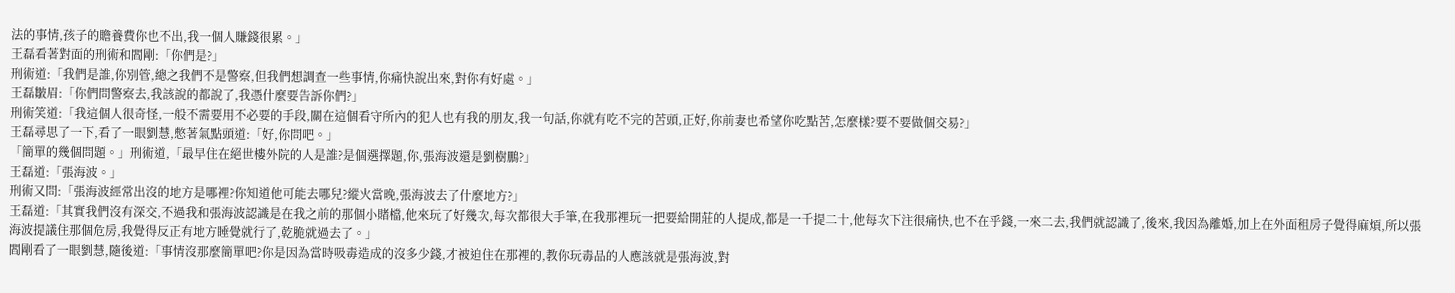法的事情,孩子的贍養費你也不出,我一個人賺錢很累。」
王磊看著對面的刑術和閻剛:「你們是?」
刑術道:「我們是誰,你別管,總之我們不是警察,但我們想調查一些事情,你痛快說出來,對你有好處。」
王磊皺眉:「你們問警察去,我該說的都說了,我憑什麼要告訴你們?」
刑術笑道:「我這個人很奇怪,一般不需要用不必要的手段,關在這個看守所內的犯人也有我的朋友,我一句話,你就有吃不完的苦頭,正好,你前妻也希望你吃點苦,怎麼樣?要不要做個交易?」
王磊尋思了一下,看了一眼劉慧,憋著氣點頭道:「好,你問吧。」
「簡單的幾個問題。」刑術道,「最早住在絕世樓外院的人是誰?是個選擇題,你,張海波還是劉樹鵬?」
王磊道:「張海波。」
刑術又問:「張海波經常出沒的地方是哪裡?你知道他可能去哪兒?縱火當晚,張海波去了什麼地方?」
王磊道:「其實我們沒有深交,不過我和張海波認識是在我之前的那個小賭檔,他來玩了好幾次,每次都很大手筆,在我那裡玩一把要給開莊的人提成,都是一千提二十,他每次下注很痛快,也不在乎錢,一來二去,我們就認識了,後來,我因為離婚,加上在外面租房子覺得麻煩,所以張海波提議住那個危房,我覺得反正有地方睡覺就行了,乾脆就過去了。」
閻剛看了一眼劉慧,隨後道:「事情沒那麼簡單吧?你是因為當時吸毒造成的沒多少錢,才被迫住在那裡的,教你玩毒品的人應該就是張海波,對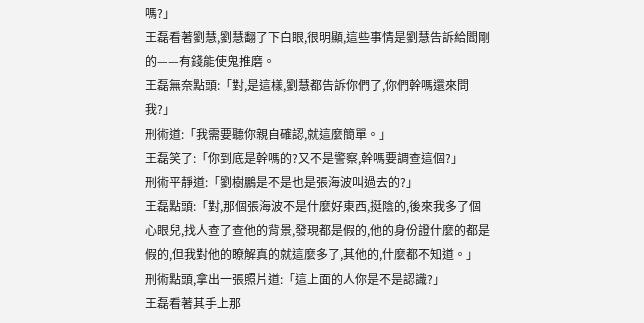嗎?」
王磊看著劉慧,劉慧翻了下白眼,很明顯,這些事情是劉慧告訴給閻剛的——有錢能使鬼推磨。
王磊無奈點頭:「對,是這樣,劉慧都告訴你們了,你們幹嗎還來問我?」
刑術道:「我需要聽你親自確認,就這麼簡單。」
王磊笑了:「你到底是幹嗎的?又不是警察,幹嗎要調查這個?」
刑術平靜道:「劉樹鵬是不是也是張海波叫過去的?」
王磊點頭:「對,那個張海波不是什麼好東西,挺陰的,後來我多了個心眼兒,找人查了查他的背景,發現都是假的,他的身份證什麼的都是假的,但我對他的瞭解真的就這麼多了,其他的,什麼都不知道。」
刑術點頭,拿出一張照片道:「這上面的人你是不是認識?」
王磊看著其手上那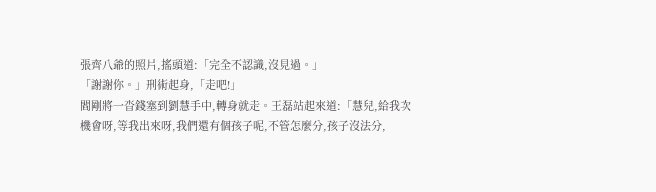張齊八爺的照片,搖頭道:「完全不認識,沒見過。」
「謝謝你。」刑術起身,「走吧!」
閻剛將一沓錢塞到劉慧手中,轉身就走。王磊站起來道:「慧兒,給我次機會呀,等我出來呀,我們還有個孩子呢,不管怎麼分,孩子沒法分,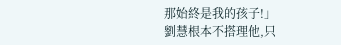那始終是我的孩子!」
劉慧根本不搭理他,只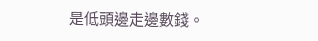是低頭邊走邊數錢。